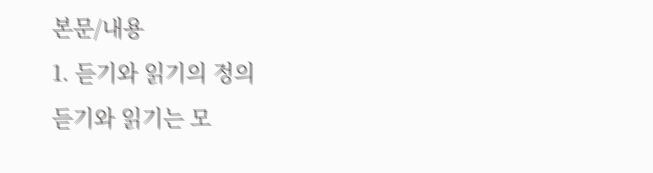본문/내용
1. 듣기와 읽기의 정의
듣기와 읽기는 모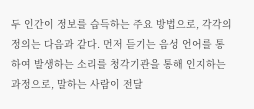두 인간이 정보를 습득하는 주요 방법으로, 각각의 정의는 다음과 같다. 먼저 듣기는 음성 언어를 통하여 발생하는 소리를 청각기관을 통해 인지하는 과정으로, 말하는 사람이 전달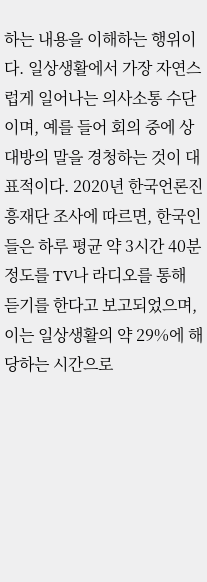하는 내용을 이해하는 행위이다. 일상생활에서 가장 자연스럽게 일어나는 의사소통 수단이며, 예를 들어 회의 중에 상대방의 말을 경청하는 것이 대표적이다. 2020년 한국언론진흥재단 조사에 따르면, 한국인들은 하루 평균 약 3시간 40분 정도를 TV나 라디오를 통해 듣기를 한다고 보고되었으며, 이는 일상생활의 약 29%에 해당하는 시간으로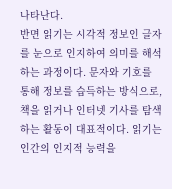나타난다.
반면 읽기는 시각적 정보인 글자를 눈으로 인지하여 의미를 해석하는 과정이다. 문자와 기호를 통해 정보를 습득하는 방식으로, 책을 읽거나 인터넷 기사를 탐색하는 활동이 대표적이다. 읽기는 인간의 인지적 능력을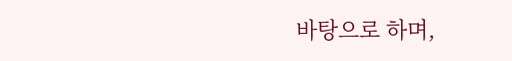바탕으로 하며,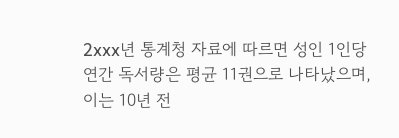2xxx년 통계청 자료에 따르면 성인 1인당 연간 독서량은 평균 11권으로 나타났으며, 이는 10년 전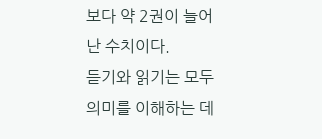보다 약 2권이 늘어난 수치이다.
듣기와 읽기는 모두 의미를 이해하는 데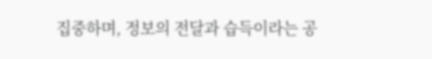집중하며, 정보의 전달과 습득이라는 공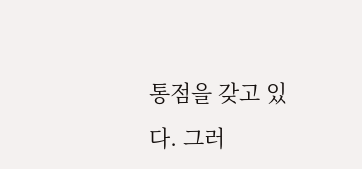통점을 갖고 있다. 그러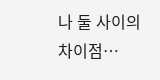나 둘 사이의 차이점…